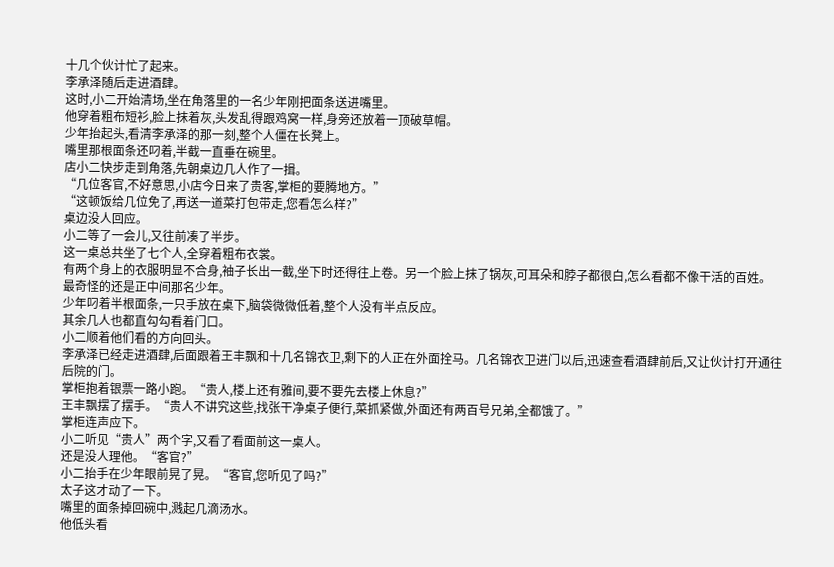十几个伙计忙了起来。
李承泽随后走进酒肆。
这时,小二开始清场,坐在角落里的一名少年刚把面条送进嘴里。
他穿着粗布短衫,脸上抹着灰,头发乱得跟鸡窝一样,身旁还放着一顶破草帽。
少年抬起头,看清李承泽的那一刻,整个人僵在长凳上。
嘴里那根面条还叼着,半截一直垂在碗里。
店小二快步走到角落,先朝桌边几人作了一揖。
“几位客官,不好意思,小店今日来了贵客,掌柜的要腾地方。”
“这顿饭给几位免了,再送一道菜打包带走,您看怎么样?”
桌边没人回应。
小二等了一会儿,又往前凑了半步。
这一桌总共坐了七个人,全穿着粗布衣裳。
有两个身上的衣服明显不合身,袖子长出一截,坐下时还得往上卷。另一个脸上抹了锅灰,可耳朵和脖子都很白,怎么看都不像干活的百姓。
最奇怪的还是正中间那名少年。
少年叼着半根面条,一只手放在桌下,脑袋微微低着,整个人没有半点反应。
其余几人也都直勾勾看着门口。
小二顺着他们看的方向回头。
李承泽已经走进酒肆,后面跟着王丰飘和十几名锦衣卫,剩下的人正在外面拴马。几名锦衣卫进门以后,迅速查看酒肆前后,又让伙计打开通往后院的门。
掌柜抱着银票一路小跑。“贵人,楼上还有雅间,要不要先去楼上休息?”
王丰飘摆了摆手。“贵人不讲究这些,找张干净桌子便行,菜抓紧做,外面还有两百号兄弟,全都饿了。”
掌柜连声应下。
小二听见“贵人”两个字,又看了看面前这一桌人。
还是没人理他。“客官?”
小二抬手在少年眼前晃了晃。“客官,您听见了吗?”
太子这才动了一下。
嘴里的面条掉回碗中,溅起几滴汤水。
他低头看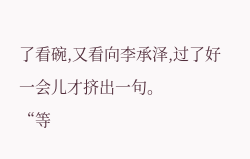了看碗,又看向李承泽,过了好一会儿才挤出一句。
“等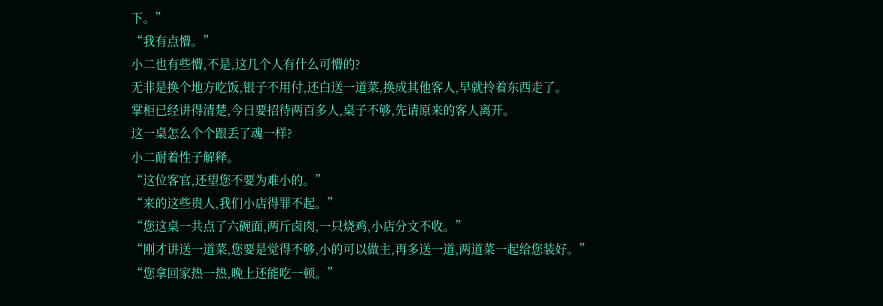下。”
“我有点懵。”
小二也有些懵,不是,这几个人有什么可懵的?
无非是换个地方吃饭,银子不用付,还白送一道菜,换成其他客人,早就拎着东西走了。
掌柜已经讲得清楚,今日要招待两百多人,桌子不够,先请原来的客人离开。
这一桌怎么个个跟丢了魂一样?
小二耐着性子解释。
“这位客官,还望您不要为难小的。”
“来的这些贵人,我们小店得罪不起。”
“您这桌一共点了六碗面,两斤卤肉,一只烧鸡,小店分文不收。”
“刚才讲送一道菜,您要是觉得不够,小的可以做主,再多送一道,两道菜一起给您装好。”
“您拿回家热一热,晚上还能吃一顿。”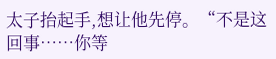太子抬起手,想让他先停。“不是这回事……你等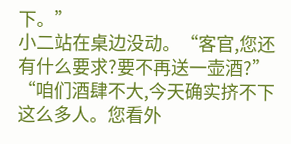下。”
小二站在桌边没动。“客官,您还有什么要求?要不再送一壶酒?”
“咱们酒肆不大,今天确实挤不下这么多人。您看外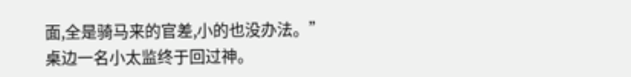面,全是骑马来的官差,小的也没办法。”
桌边一名小太监终于回过神。